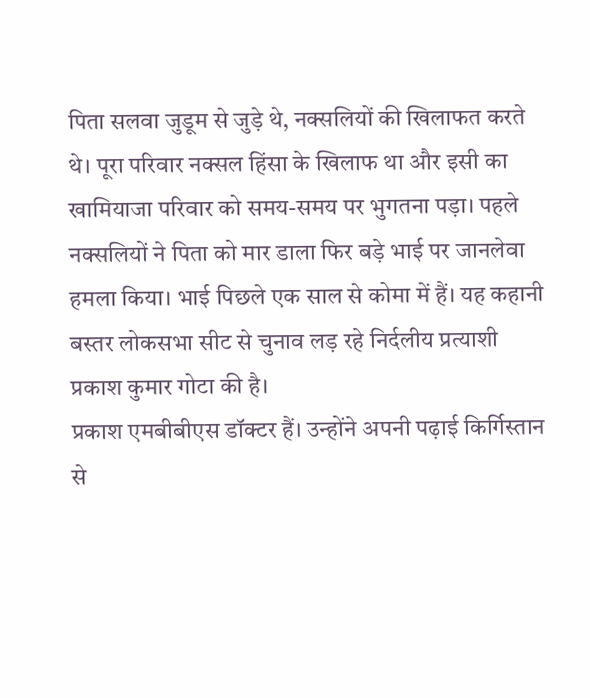पिता सलवा जुडूम से जुड़े थे, नक्सलियों की खिलाफत करते थे। पूरा परिवार नक्सल हिंसा के खिलाफ था और इसी का खामियाजा परिवार को समय-समय पर भुगतना पड़ा। पहले नक्सलियों ने पिता को मार डाला फिर बड़े भाई पर जानलेवा हमला किया। भाई पिछले एक साल से कोमा में हैं। यह कहानी बस्तर लोकसभा सीट से चुनाव लड़ रहे निर्दलीय प्रत्याशी प्रकाश कुमार गोटा की है।
प्रकाश एमबीबीएस डॉक्टर हैं। उन्होंने अपनी पढ़ाई किर्गिस्तान से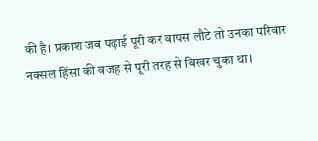की है। प्रकाश जब पढ़ाई पूरी कर वापस लौटे तो उनका परिवार नक्सल हिंसा की वजह से पूरी तरह से बिखर चुका था।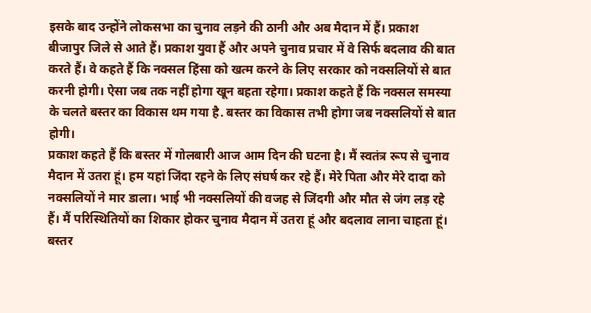इसके बाद उन्होंने लोकसभा का चुनाव लड़ने की ठानी और अब मैदान में हैं। प्रकाश बीजापुर जिले से आते हैं। प्रकाश युवा हैं और अपने चुनाव प्रचार में वे सिर्फ बदलाव की बात करते हैं। वे कहते हैं कि नक्सल हिंसा को खत्म करने के लिए सरकार को नक्सलियों से बात करनी होगी। ऐसा जब तक नहीं होगा खून बहता रहेगा। प्रकाश कहते हैं कि नक्सल समस्या के चलते बस्तर का विकास थम गया है. बस्तर का विकास तभी होगा जब नक्सलियों से बात होगी।
प्रकाश कहते हैं कि बस्तर में गोलबारी आज आम दिन की घटना है। मैं स्वतंत्र रूप से चुनाव मैदान में उतरा हूं। हम यहां जिंदा रहने के लिए संघर्ष कर रहे हैं। मेरे पिता और मेरे दादा को नक्सलियों ने मार डाला। भाई भी नक्सलियों की वजह से जिंदगी और मौत से जंग लड़ रहे हैं। मैं परिस्थितियों का शिकार होकर चुनाव मैदान में उतरा हूं और बदलाव लाना चाहता हूं। बस्तर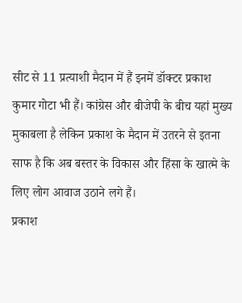सीट से 11 प्रत्याशी मैदान में हैं इनमें डॉक्टर प्रकाश कुमार गोटा भी हैं। कांग्रेस और बीजेपी के बीच यहां मुख्य मुकाबला है लेकिन प्रकाश के मैदान में उतरने से इतना साफ है कि अब बस्तर के विकास और हिंसा के खात्मे के लिए लोग आवाज उठाने लगे हैं।
प्रकाश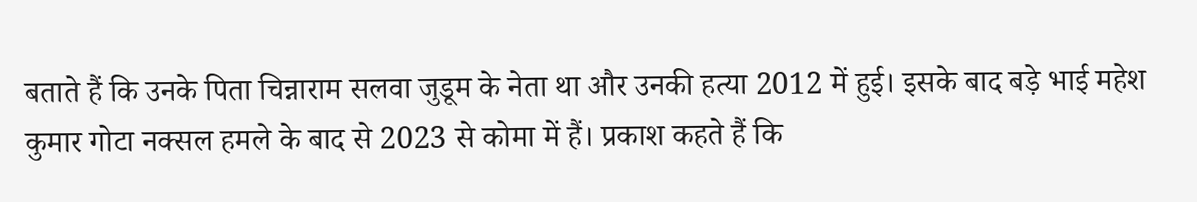बताते हैं कि उनके पिता चिन्नाराम सलवा जुडूम के नेता था और उनकी हत्या 2012 में हुई। इसके बाद बड़े भाई महेश कुमार गोटा नक्सल हमले के बाद से 2023 से कोमा में हैं। प्रकाश कहते हैं कि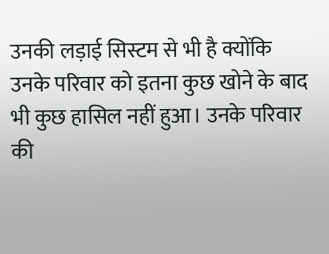उनकी लड़ाई सिस्टम से भी है क्योंकि उनके परिवार को इतना कुछ खोने के बाद भी कुछ हासिल नहीं हुआ। उनके परिवार की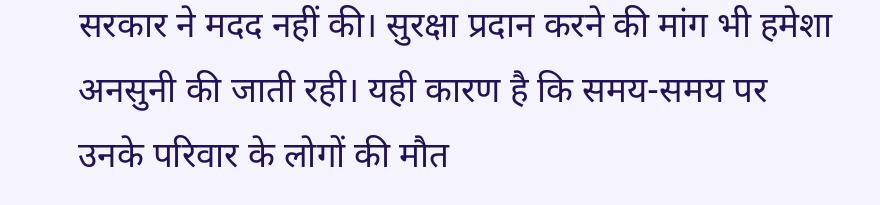सरकार ने मदद नहीं की। सुरक्षा प्रदान करने की मांग भी हमेशा अनसुनी की जाती रही। यही कारण है कि समय-समय पर उनके परिवार के लोगों की मौत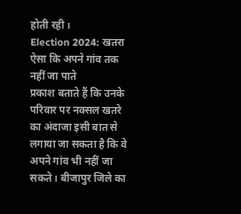होती रही।
Election 2024: खतरा ऐसा कि अपने गांव तक नहीं जा पाते
प्रकाश बताते हैं कि उनके परिवार पर नक्सल खतरे का अंदाजा इसी बात से लगाया जा सकता है कि वे अपने गांव भी नहीं जा सकते। बीजापुर जिले का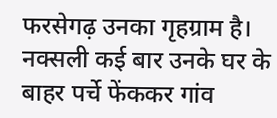फरसेगढ़ उनका गृहग्राम है। नक्सली कई बार उनके घर के बाहर पर्चे फेंककर गांव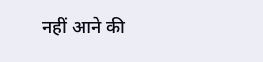नहीं आने की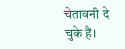चेतावनी दे चुके हैं।